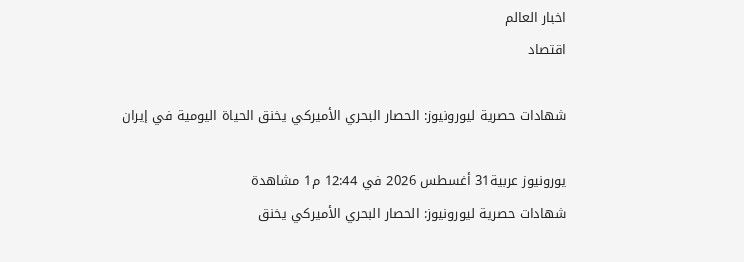اخبار العالم
اقتصاد

شهادات حصرية ليورونيوز: الحصار البحري الأميركي يخنق الحياة اليومية في إيران

يورونيوز عربية31 أغسطس 2026 في 12:44 م1 مشاهدة
شهادات حصرية ليورونيوز: الحصار البحري الأميركي يخنق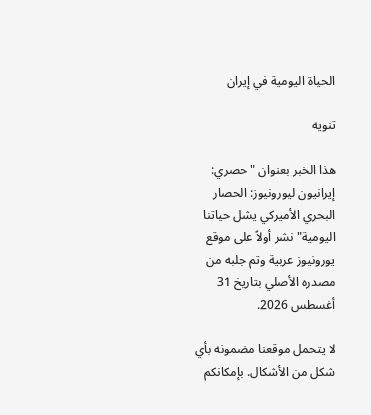الحياة اليومية في إيران

تنويه

هذا الخبر بعنوان "حصري: إيرانيون ليورونيوز: الحصار البحري الأميركي يشل حياتنا اليومية" نشر أولاً على موقع يورونيوز عربية وتم جلبه من مصدره الأصلي بتاريخ 31 أغسطس 2026.

لا يتحمل موقعنا مضمونه بأي شكل من الأشكال. بإمكانكم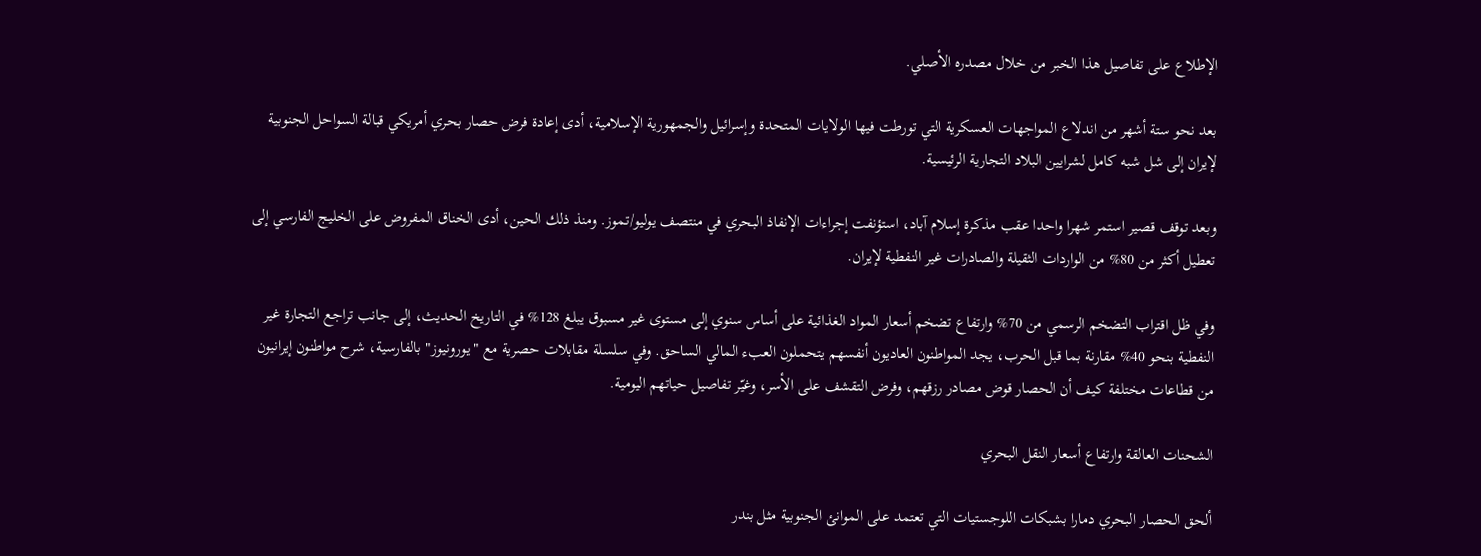الإطلاع على تفاصيل هذا الخبر من خلال مصدره الأصلي.

بعد نحو ستة أشهر من اندلاع المواجهات العسكرية التي تورطت فيها الولايات المتحدة وإسرائيل والجمهورية الإسلامية، أدى إعادة فرض حصار بحري أمريكي قبالة السواحل الجنوبية لإيران إلى شل شبه كامل لشرايين البلاد التجارية الرئيسية.

وبعد توقف قصير استمر شهرا واحدا عقب مذكرة إسلام آباد، استؤنفت إجراءات الإنفاذ البحري في منتصف يوليو/تموز. ومنذ ذلك الحين، أدى الخناق المفروض على الخليج الفارسي إلى تعطيل أكثر من 80% من الواردات الثقيلة والصادرات غير النفطية لإيران.

وفي ظل اقتراب التضخم الرسمي من 70% وارتفاع تضخم أسعار المواد الغذائية على أساس سنوي إلى مستوى غير مسبوق يبلغ 128% في التاريخ الحديث، إلى جانب تراجع التجارة غير النفطية بنحو 40% مقارنة بما قبل الحرب، يجد المواطنون العاديون أنفسهم يتحملون العبء المالي الساحق. وفي سلسلة مقابلات حصرية مع "يورونيوز" بالفارسية، شرح مواطنون إيرانيون من قطاعات مختلفة كيف أن الحصار قوض مصادر رزقهم، وفرض التقشف على الأسر، وغيّر تفاصيل حياتهم اليومية.

الشحنات العالقة وارتفاع أسعار النقل البحري

ألحق الحصار البحري دمارا بشبكات اللوجستيات التي تعتمد على الموانئ الجنوبية مثل بندر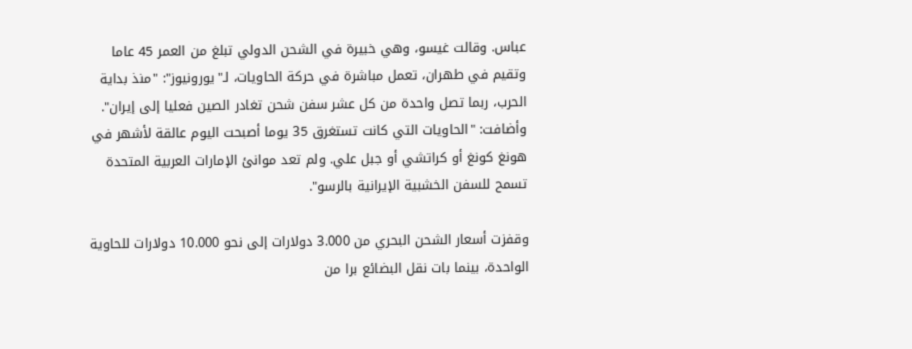عباس. وقالت غيسو، وهي خبيرة في الشحن الدولي تبلغ من العمر 45 عاما وتقيم في طهران، تعمل مباشرة في حركة الحاويات، لـ"يورونيوز": "منذ بداية الحرب، ربما تصل واحدة من كل عشر سفن شحن تغادر الصين فعليا إلى إيران". وأضافت: "الحاويات التي كانت تستغرق 35 يوما أصبحت اليوم عالقة لأشهر في هونغ كونغ أو كراتشي أو جبل علي. ولم تعد موانئ الإمارات العربية المتحدة تسمح للسفن الخشبية الإيرانية بالرسو".

وقفزت أسعار الشحن البحري من 3.000 دولارات إلى نحو 10.000 دولارات للحاوية الواحدة، بينما بات نقل البضائع برا من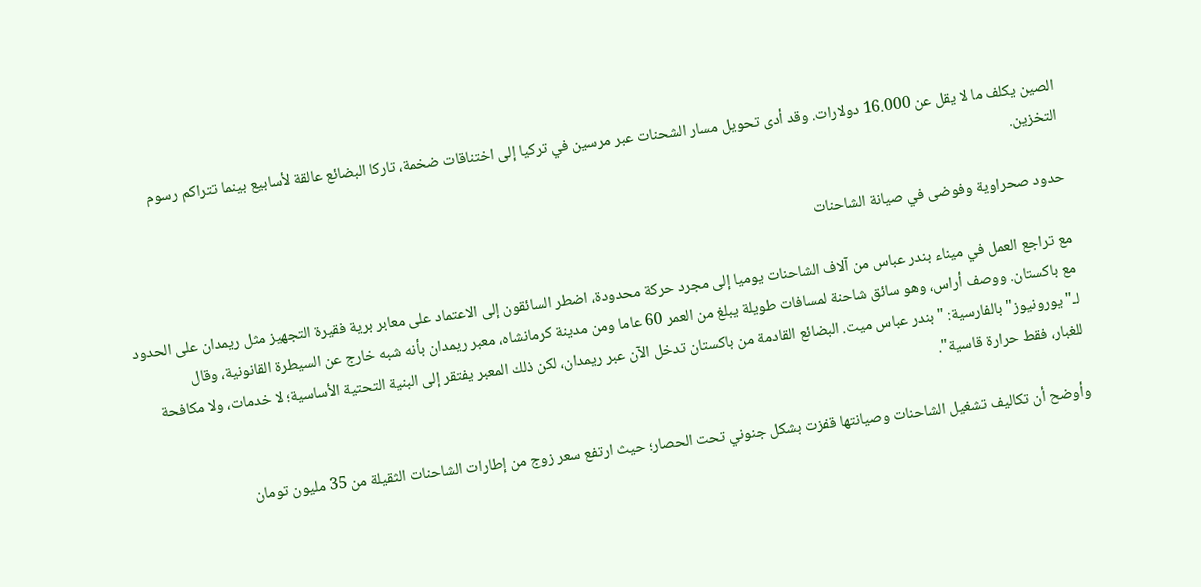الصين يكلف ما لا يقل عن 16.000 دولارات. وقد أدى تحويل مسار الشحنات عبر مرسين في تركيا إلى اختناقات ضخمة، تاركا البضائع عالقة لأسابيع بينما تتراكم رسوم التخزين.

حدود صحراوية وفوضى في صيانة الشاحنات

مع تراجع العمل في ميناء بندر عباس من آلاف الشاحنات يوميا إلى مجرد حركة محدودة، اضطر السائقون إلى الاعتماد على معابر برية فقيرة التجهيز مثل ريمدان على الحدود مع باكستان. ووصف أراس، وهو سائق شاحنة لمسافات طويلة يبلغ من العمر 60 عاما ومن مدينة كرمانشاه، معبر ريمدان بأنه شبه خارج عن السيطرة القانونية، وقال لـ"يورونيوز" بالفارسية: "بندر عباس ميت. البضائع القادمة من باكستان تدخل الآن عبر ريمدان، لكن ذلك المعبر يفتقر إلى البنية التحتية الأساسية؛ لا خدمات، ولا مكافحة للغبار، فقط حرارة قاسية".

وأوضح أن تكاليف تشغيل الشاحنات وصيانتها قفزت بشكل جنوني تحت الحصار؛ حيث ارتفع سعر زوج من إطارات الشاحنات الثقيلة من 35 مليون تومان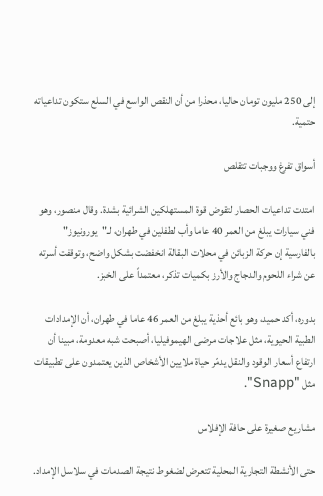إلى 250 مليون تومان حاليا، محذرا من أن النقص الواسع في السلع ستكون تداعياته حتمية.

أسواق تفرغ ووجبات تتقلص

امتدت تداعيات الحصار لتقوض قوة المستهلكين الشرائية بشدة. وقال منصور، وهو فني سيارات يبلغ من العمر 40 عاما وأب لطفلين في طهران، لـ"يورونيوز" بالفارسية إن حركة الزبائن في محلات البقالة انخفضت بشكل واضح، وتوقفت أسرته عن شراء اللحوم والدجاج والأرز بكميات تذكر، معتمداً على الخبز.

بدوره، أكد حميد، وهو بائع أحذية يبلغ من العمر 46 عاما في طهران، أن الإمدادات الطبية الحيوية، مثل علاجات مرضى الهيموفيليا، أصبحت شبه معدومة، مبينا أن ارتفاع أسعار الوقود والنقل يدمّر حياة ملايين الأشخاص الذين يعتمدون على تطبيقات مثل "Snapp".

مشاريع صغيرة على حافة الإفلاس

حتى الأنشطة التجارية المحلية تتعرض لضغوط نتيجة الصدمات في سلاسل الإمداد.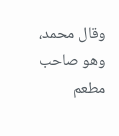وقال محمد، وهو صاحب مطعم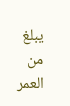يبلغ من العمر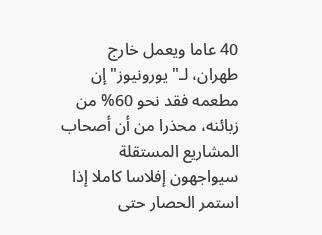40 عاما ويعمل خارج طهران، لـ"يورونيوز" إن مطعمه فقد نحو 60% من زبائنه، محذرا من أن أصحاب المشاريع المستقلة سيواجهون إفلاسا كاملا إذا استمر الحصار حتى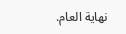نهاية العام.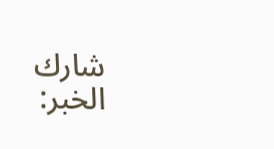شارك الخبر: